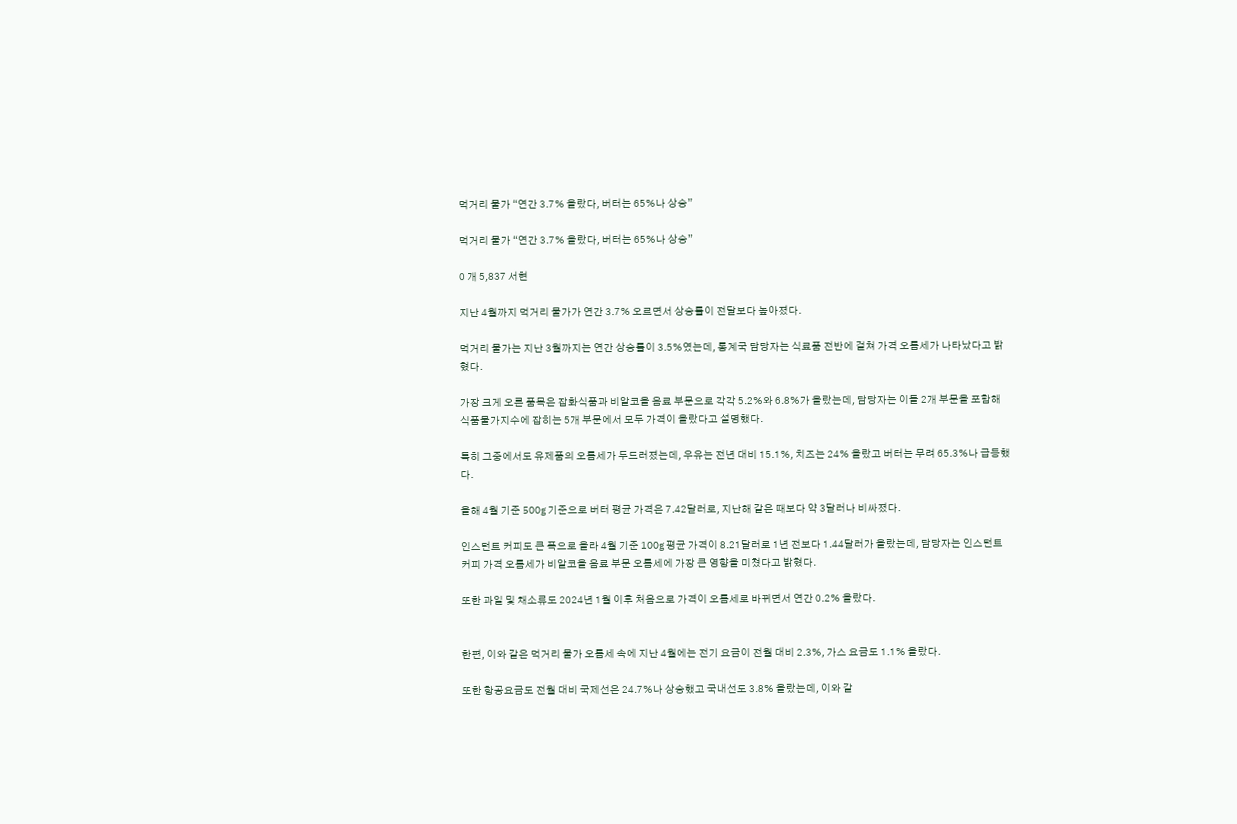먹거리 물가 “연간 3.7% 올랐다, 버터는 65%나 상승”

먹거리 물가 “연간 3.7% 올랐다, 버터는 65%나 상승”

0 개 5,837 서현

지난 4월까지 먹거리 물가가 연간 3.7% 오르면서 상승률이 전달보다 높아졌다.

먹거리 물가는 지난 3월까지는 연간 상승률이 3.5%였는데, 통계국 담당자는 식료품 전반에 걸쳐 가격 오름세가 나타났다고 밝혔다.

가장 크게 오른 품목은 잡화식품과 비알코올 음료 부문으로 각각 5.2%와 6.8%가 올랐는데, 담당자는 이들 2개 부문을 포함해 식품물가지수에 잡히는 5개 부문에서 모두 가격이 올랐다고 설명했다.

특히 그중에서도 유제품의 오름세가 두드러졌는데, 우유는 전년 대비 15.1%, 치즈는 24% 올랐고 버터는 무려 65.3%나 급등했다.

올해 4월 기준 500g 기준으로 버터 평균 가격은 7.42달러로, 지난해 같은 때보다 약 3달러나 비싸졌다.

인스턴트 커피도 큰 폭으로 올라 4월 기준 100g 평균 가격이 8.21달러로 1년 전보다 1.44달러가 올랐는데, 담당자는 인스턴트 커피 가격 오름세가 비알코올 음료 부문 오름세에 가장 큰 영향을 미쳤다고 밝혔다.

또한 과일 및 채소류도 2024년 1월 이후 처음으로 가격이 오름세로 바뀌면서 연간 0.2% 올랐다.


한편, 이와 같은 먹거리 물가 오름세 속에 지난 4월에는 전기 요금이 전월 대비 2.3%, 가스 요금도 1.1% 올랐다.

또한 항공요금도 전월 대비 국제선은 24.7%나 상승했고 국내선도 3.8% 올랐는데, 이와 같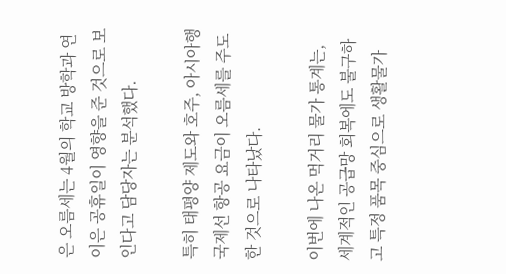은 오름세는 4월의 학교 방학과 연이은 공휴일이 영향을 준 것으로 보인다고 담당자는 분석했다.

특히 태평양 제도와 호주, 아시아행 국제선 항공 요금이 오름세를 주도한 것으로 나타났다.

이번에 나온 먹거리 물가 통계는, 세계적인 공급망 회복에도 불구하고 특정 품목 중심으로 생활물가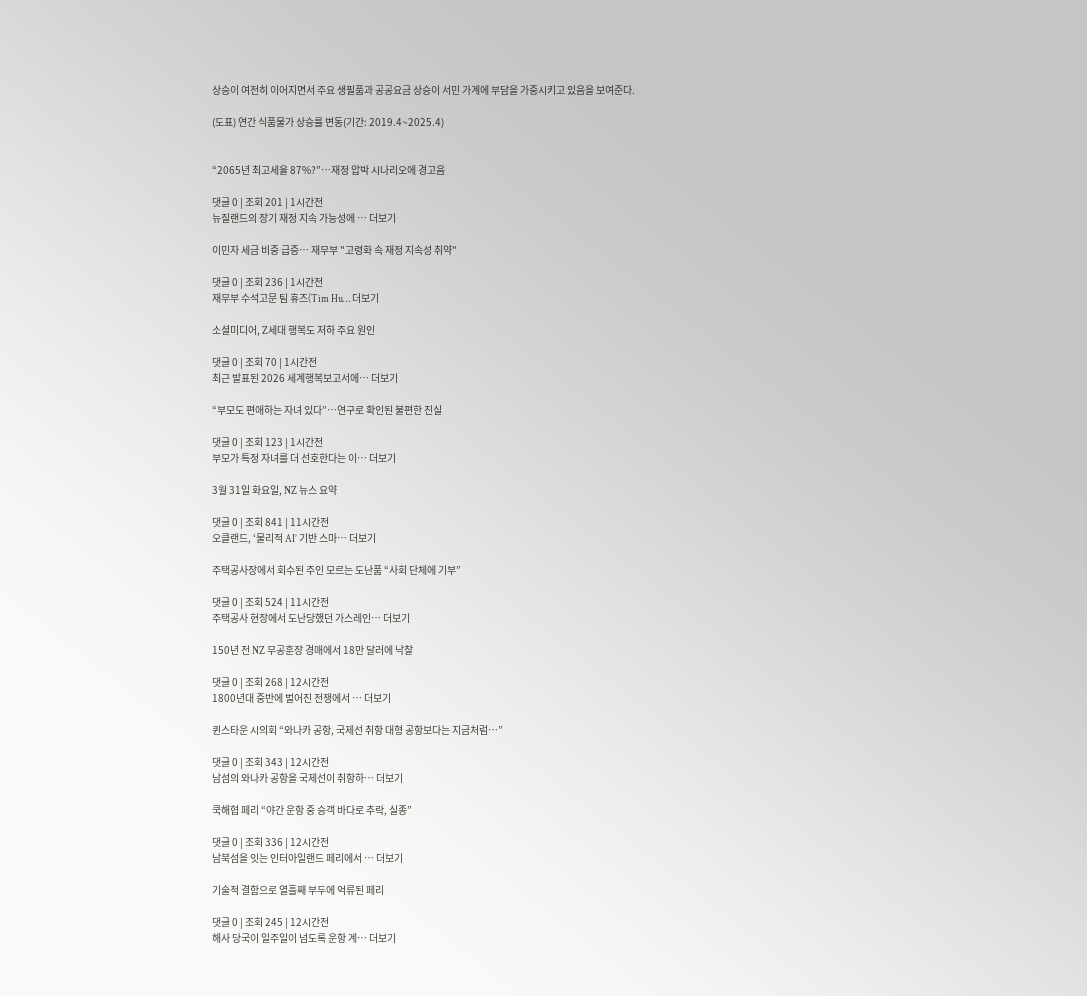상승이 여전히 이어지면서 주요 생필품과 공공요금 상승이 서민 가계에 부담을 가중시키고 있음을 보여준다.

(도표) 연간 식품물가 상승률 변동(기간: 2019.4~2025.4)


“2065년 최고세율 87%?”…재정 압박 시나리오에 경고음

댓글 0 | 조회 201 | 1시간전
뉴질랜드의 장기 재정 지속 가능성에 … 더보기

이민자 세금 비중 급증… 재무부 "고령화 속 재정 지속성 취약"

댓글 0 | 조회 236 | 1시간전
재무부 수석고문 팀 휴즈(Tim Hu… 더보기

소셜미디어, Z세대 행복도 저하 주요 원인

댓글 0 | 조회 70 | 1시간전
최근 발표된 2026 세계행복보고서에… 더보기

“부모도 편애하는 자녀 있다”…연구로 확인된 불편한 진실

댓글 0 | 조회 123 | 1시간전
부모가 특정 자녀를 더 선호한다는 이… 더보기

3월 31일 화요일, NZ 뉴스 요약

댓글 0 | 조회 841 | 11시간전
오클랜드, ‘물리적 AI’ 기반 스마… 더보기

주택공사장에서 회수된 주인 모르는 도난품 “사회 단체에 기부”

댓글 0 | 조회 524 | 11시간전
주택공사 현장에서 도난당했던 가스레인… 더보기

150년 전 NZ 무공훈장 경매에서 18만 달러에 낙찰

댓글 0 | 조회 268 | 12시간전
1800년대 중반에 벌어진 전쟁에서 … 더보기

퀸스타운 시의회 “와나카 공항, 국제선 취항 대형 공항보다는 지금처럼…”

댓글 0 | 조회 343 | 12시간전
남섬의 와나카 공항을 국제선이 취항하… 더보기

쿡해협 페리 “야간 운항 중 승객 바다로 추락, 실종”

댓글 0 | 조회 336 | 12시간전
남북섬을 잇는 인터아일랜드 페리에서 … 더보기

기술적 결함으로 열흘째 부두에 억류된 페리

댓글 0 | 조회 245 | 12시간전
해사 당국이 일주일이 넘도록 운항 계… 더보기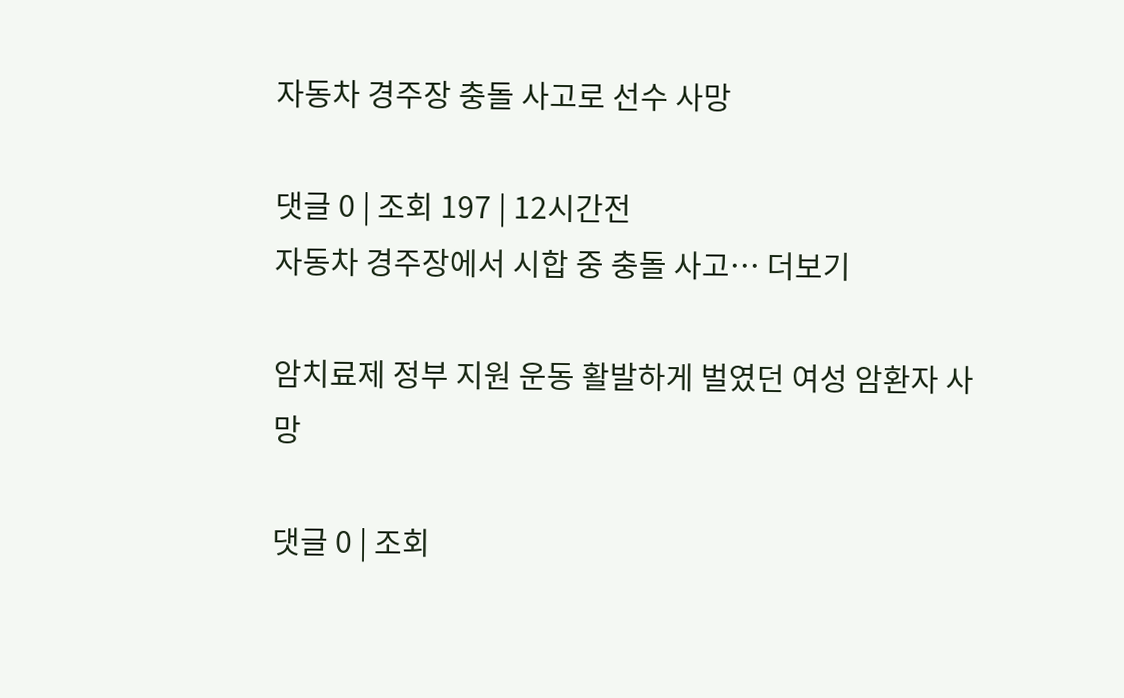자동차 경주장 충돌 사고로 선수 사망

댓글 0 | 조회 197 | 12시간전
자동차 경주장에서 시합 중 충돌 사고… 더보기

암치료제 정부 지원 운동 활발하게 벌였던 여성 암환자 사망

댓글 0 | 조회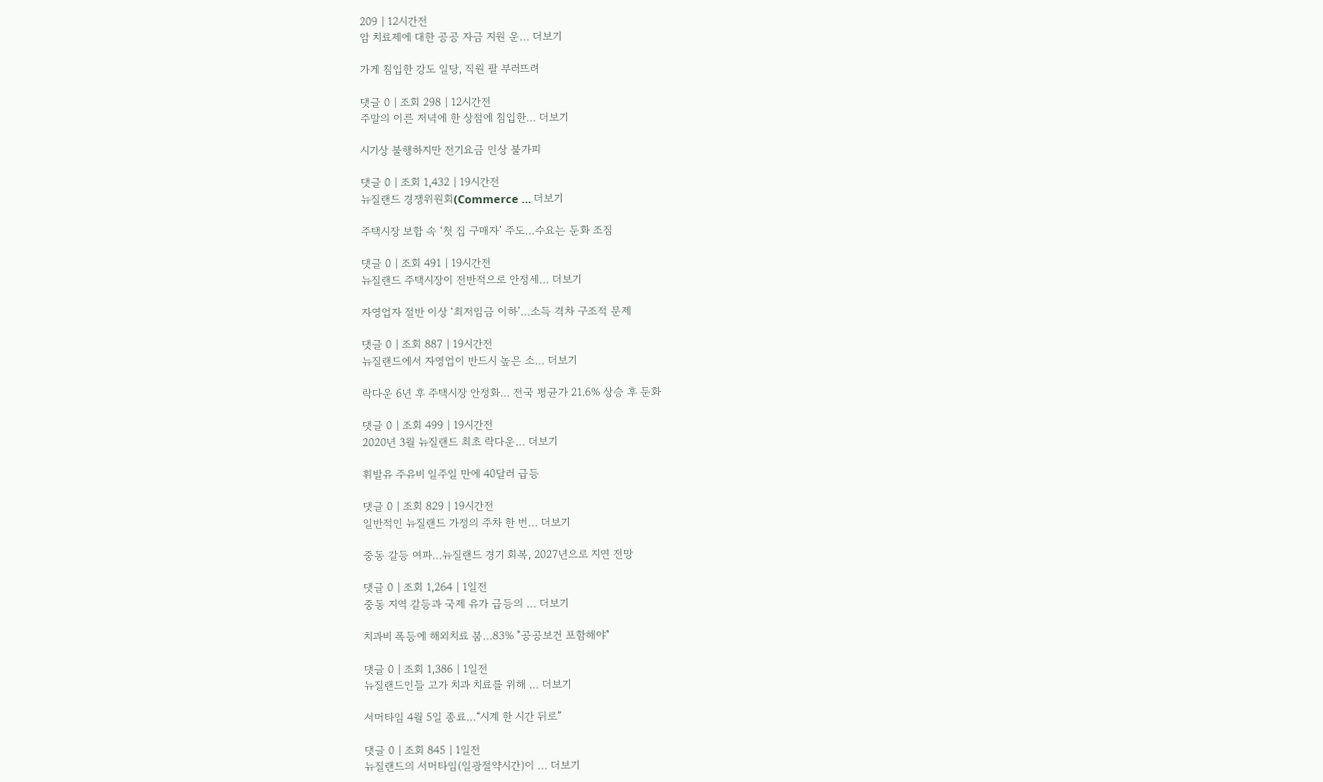209 | 12시간전
암 치료제에 대한 공공 자금 지원 운… 더보기

가게 침입한 강도 일당, 직원 팔 부러뜨려

댓글 0 | 조회 298 | 12시간전
주말의 이른 저녁에 한 상점에 침입한… 더보기

시기상 불행하지만 전기요금 인상 불가피

댓글 0 | 조회 1,432 | 19시간전
뉴질랜드 경쟁위원회(Commerce … 더보기

주택시장 보합 속 ‘첫 집 구매자’ 주도…수요는 둔화 조짐

댓글 0 | 조회 491 | 19시간전
뉴질랜드 주택시장이 전반적으로 안정세… 더보기

자영업자 절반 이상 ‘최저임금 이하’…소득 격차 구조적 문제

댓글 0 | 조회 887 | 19시간전
뉴질랜드에서 자영업이 반드시 높은 소… 더보기

락다운 6년 후 주택시장 안정화… 전국 평균가 21.6% 상승 후 둔화

댓글 0 | 조회 499 | 19시간전
2020년 3월 뉴질랜드 최초 락다운… 더보기

휘발유 주유비 일주일 만에 40달러 급등

댓글 0 | 조회 829 | 19시간전
일반적인 뉴질랜드 가정의 주차 한 번… 더보기

중동 갈등 여파…뉴질랜드 경기 회복, 2027년으로 지연 전망

댓글 0 | 조회 1,264 | 1일전
중동 지역 갈등과 국제 유가 급등의 … 더보기

치과비 폭등에 해외치료 붐…83% "공공보건 포함해야"

댓글 0 | 조회 1,386 | 1일전
뉴질랜드인들 고가 치과 치료를 위해 … 더보기

서머타임 4월 5일 종료…“시계 한 시간 뒤로”

댓글 0 | 조회 845 | 1일전
뉴질랜드의 서머타임(일광절약시간)이 … 더보기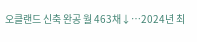오클랜드 신축 완공 월 463채↓…2024년 최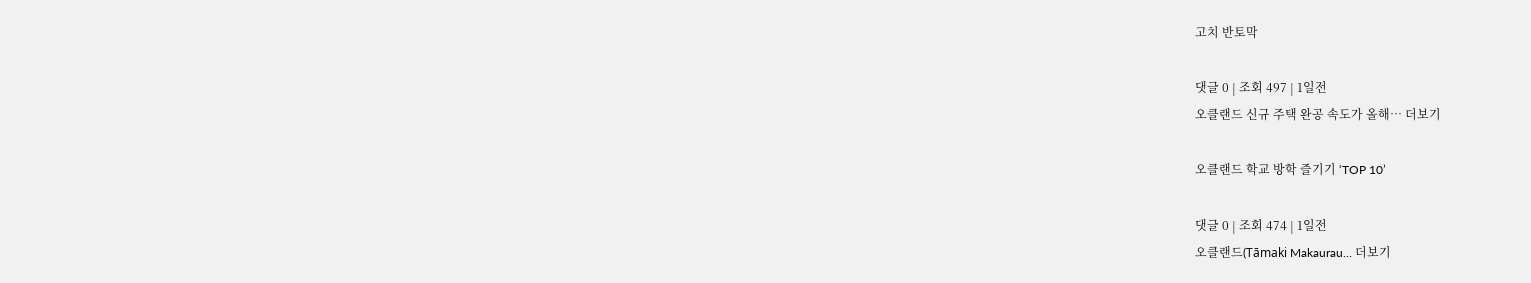고치 반토막

댓글 0 | 조회 497 | 1일전
오클랜드 신규 주택 완공 속도가 올해… 더보기

오클랜드 학교 방학 즐기기 ‘TOP 10’

댓글 0 | 조회 474 | 1일전
오클랜드(Tāmaki Makaurau… 더보기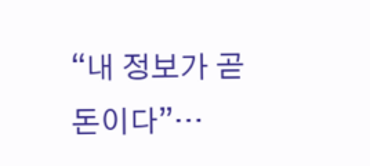“내 정보가 곧 돈이다”…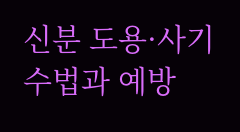신분 도용·사기 수법과 예방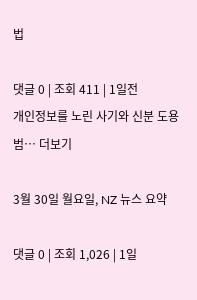법

댓글 0 | 조회 411 | 1일전
개인정보를 노린 사기와 신분 도용 범… 더보기

3월 30일 월요일, NZ 뉴스 요약

댓글 0 | 조회 1,026 | 1일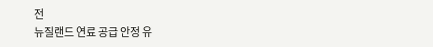전
뉴질랜드 연료 공급 안정 유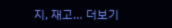지, 재고… 더보기